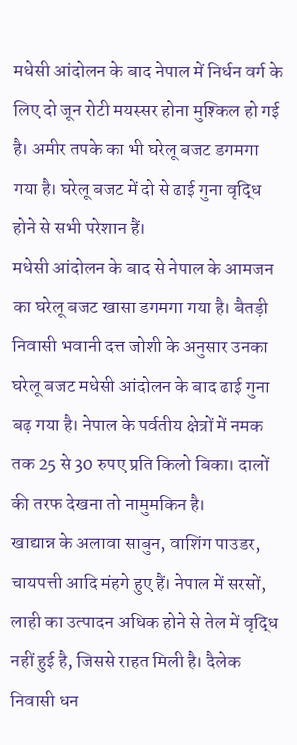मधेसी आंदोलन के बाद नेपाल में निर्धन वर्ग के लिए दो जून रोटी मयस्सर होना मुश्किल हो गई है। अमीर तपके का भी घरेलू बजट डगमगा गया है। घरेलू बजट में दो से ढाई गुना वृद्धि होने से सभी परेशान हैं।
मधेसी आंदोलन के बाद से नेपाल के आमजन का घरेलू बजट खासा डगमगा गया है। बैतड़ी निवासी भवानी दत्त जोशी के अनुसार उनका घरेलू बजट मधेसी आंदोलन के बाद ढाई गुना बढ़ गया है। नेपाल के पर्वतीय क्षेत्रों में नमक तक 25 से 30 रुपए प्रति किलो बिका। दालों की तरफ देखना तो नामुमकिन है।
खाद्यान्न के अलावा साबुन, वाशिंग पाउडर, चायपत्ती आदि मंहगे हुए हैं। नेपाल में सरसों, लाही का उत्पादन अधिक होने से तेल में वृद्धि नहीं हुई है, जिससे राहत मिली है। दैलेक निवासी धन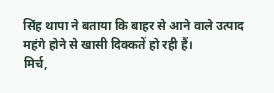सिंह थापा ने बताया कि बाहर से आने वाले उत्पाद महंगे होने से खासी दिक्कतें हो रही हैं।
मिर्च,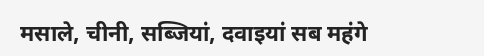मसाले, चीनी, सब्जियां, दवाइयां सब महंगे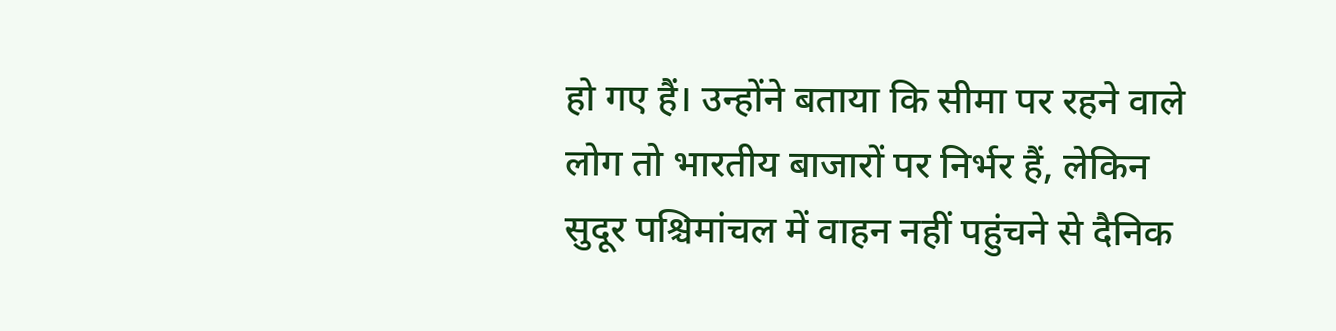हो गए हैं। उन्होंने बताया कि सीमा पर रहने वाले लोग तो भारतीय बाजारों पर निर्भर हैं, लेकिन सुदूर पश्चिमांचल में वाहन नहीं पहुंचने से दैनिक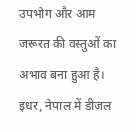उपभोग और आम जरूरत की वस्तुओं का अभाव बना हुआ है। इधर, नेपाल में डीजल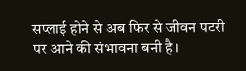सप्लाई होने से अब फिर से जीवन पटरी पर आने की संभावना बनी है।